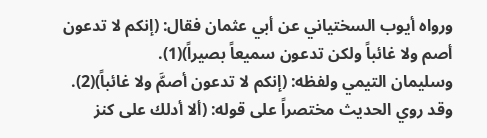ورواه أيوب السختياني عن أبي عثمان فقال: (إنكم لا تدعون أصم ولا غائباً ولكن تدعون سميعاً بصيراً)(1).
وسليمان التيمي ولفظه: (إنكم لا تدعون أصمَّ ولا غائباً)(2).
وقد روي الحديث مختصراً على قوله: (ألا أدلك على كنز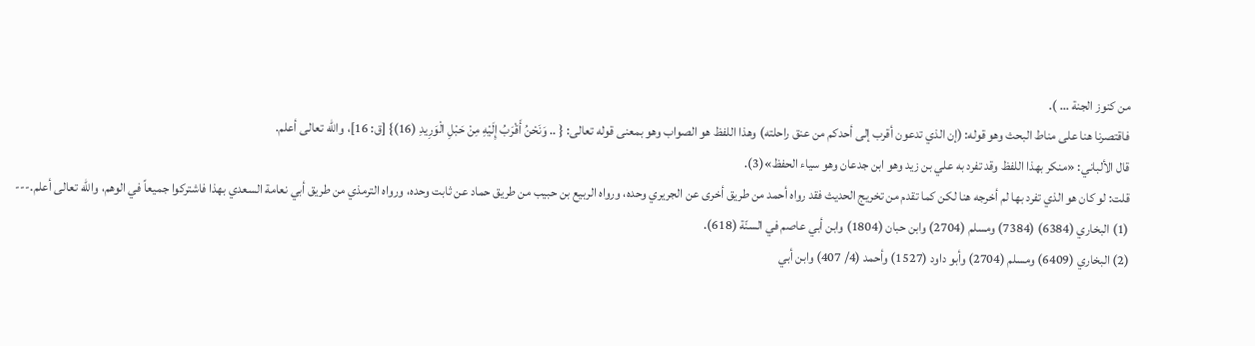من كنوز الجنة … ).
فاقتصرنا هنا على مناط البحث وهو قوله: (إن الذي تدعون أقرب إلى أحدكم من عنق راحلته) وهذا اللفظ هو الصواب وهو بمعنى قوله تعالى: { .. وَنَحْنُ أَقْرَبُ إِلَيْهِ مِنْ حَبْلِ الْوَرِيدِ (16)} [ق: 16]، والله تعالى أعلم.
قال الألباني: «منكر بهذا اللفظ وقد تفرد به علي بن زيد وهو ابن جدعان وهو سياء الحفظ»(3).
قلت: لو كان هو الذي تفرد بها لم أخرجه هنا لكن كما تقدم من تخريج الحديث فقد رواه أحمد من طريق أخرى عن الجريري وحده، ورواه الربيع بن حبيب من طريق حماد عن ثابت وحده، ورواه الترمذي من طريق أبي نعامة السعدي بهذا فاشتركوا جميعاً في الوهم، والله تعالى أعلم.---
(1) البخاري (6384) (7384) ومسلم (2704) وابن حبان (1804) وابن أبي عاصم في السنّة (618).
(2) البخاري (6409) ومسلم (2704) وأبو داود (1527) وأحمد (4/ 407) وابن أبي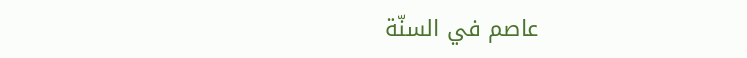عاصم في السنّة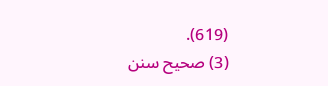(619).
(3) صحيح سنن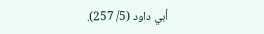أبي داود (5/ 257).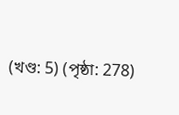(খণ্ড: 5) (পৃষ্ঠা: 278)